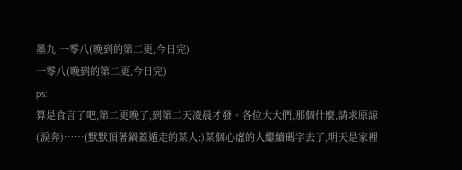墨九 一零八(晚到的第二更,今日完)
一零八(晚到的第二更,今日完)
ps:
算是食言了吧,第二更晚了,到第二天凌晨才發。各位大大們,那個什麼,請求原諒(淚奔)……(默默頂著鍋蓋遁走的某人:)某個心虛的人繼續碼字去了,明天是家裡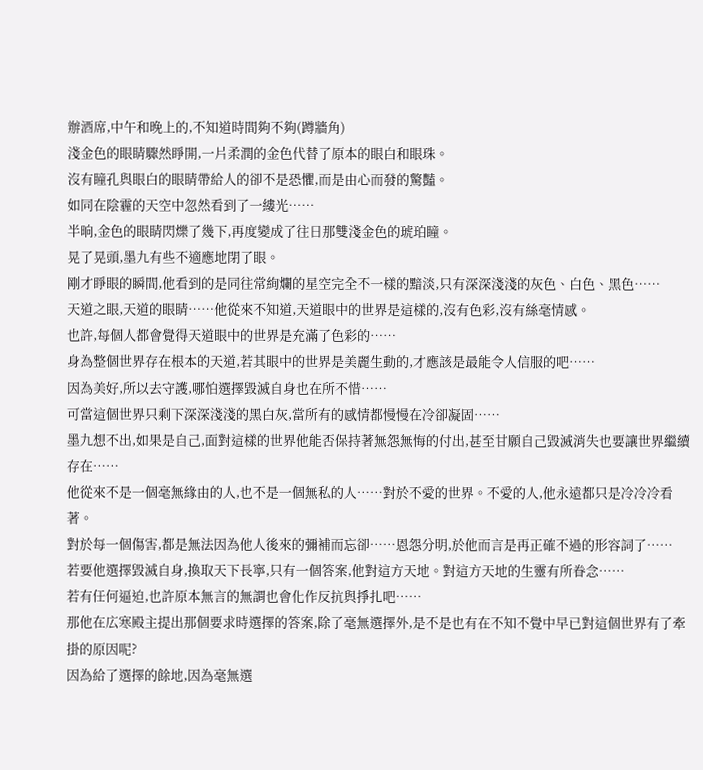辦酒席,中午和晚上的,不知道時間夠不夠(蹲牆角)
淺金色的眼睛驟然睜開,一片柔潤的金色代替了原本的眼白和眼珠。
沒有瞳孔與眼白的眼睛帶給人的卻不是恐懼,而是由心而發的驚豔。
如同在陰霾的天空中忽然看到了一縷光……
半晌,金色的眼睛閃爍了幾下,再度變成了往日那雙淺金色的琥珀瞳。
晃了晃頭,墨九有些不適應地閉了眼。
剛才睜眼的瞬間,他看到的是同往常絢爛的星空完全不一樣的黯淡,只有深深淺淺的灰色、白色、黑色……
天道之眼,天道的眼睛……他從來不知道,天道眼中的世界是這樣的,沒有色彩,沒有絲毫情感。
也許,每個人都會覺得天道眼中的世界是充滿了色彩的……
身為整個世界存在根本的天道,若其眼中的世界是美麗生動的,才應該是最能令人信服的吧……
因為美好,所以去守護,哪怕選擇毀滅自身也在所不惜……
可當這個世界只剩下深深淺淺的黑白灰,當所有的感情都慢慢在冷卻凝固……
墨九想不出,如果是自己,面對這樣的世界他能否保持著無怨無悔的付出,甚至甘願自己毀滅消失也要讓世界繼續存在……
他從來不是一個毫無緣由的人,也不是一個無私的人……對於不愛的世界。不愛的人,他永遠都只是冷冷冷看著。
對於每一個傷害,都是無法因為他人後來的彌補而忘卻……恩怨分明,於他而言是再正確不過的形容詞了……
若要他選擇毀滅自身,換取天下長寧,只有一個答案,他對這方天地。對這方天地的生靈有所眷念……
若有任何逼迫,也許原本無言的無謂也會化作反抗與掙扎吧……
那他在広寒殿主提出那個要求時選擇的答案,除了毫無選擇外,是不是也有在不知不覺中早已對這個世界有了牽掛的原因呢?
因為給了選擇的餘地,因為毫無選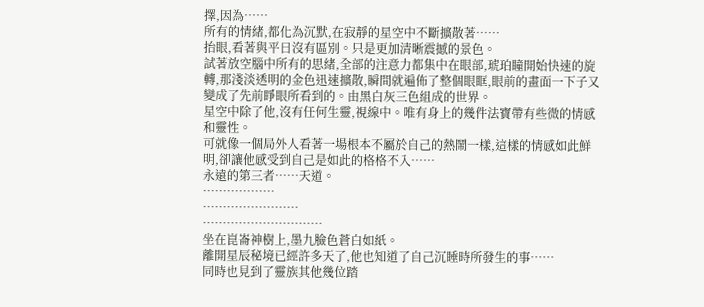擇,因為……
所有的情緒,都化為沉默,在寂靜的星空中不斷擴散著……
抬眼,看著與平日沒有區別。只是更加清晰震撼的景色。
試著放空腦中所有的思緒,全部的注意力都集中在眼部,琥珀瞳開始快速的旋轉,那淺淡透明的金色迅速擴散,瞬間就遍佈了整個眼眶,眼前的畫面一下子又變成了先前睜眼所看到的。由黑白灰三色組成的世界。
星空中除了他,沒有任何生靈,視線中。唯有身上的幾件法寶帶有些微的情感和靈性。
可就像一個局外人看著一場根本不屬於自己的熱鬧一樣,這樣的情感如此鮮明,卻讓他感受到自己是如此的格格不入……
永遠的第三者……天道。
………………
……………………
…………………………
坐在崑崙神樹上,墨九臉色蒼白如紙。
離開星辰秘境已經許多天了,他也知道了自己沉睡時所發生的事……
同時也見到了靈族其他幾位踏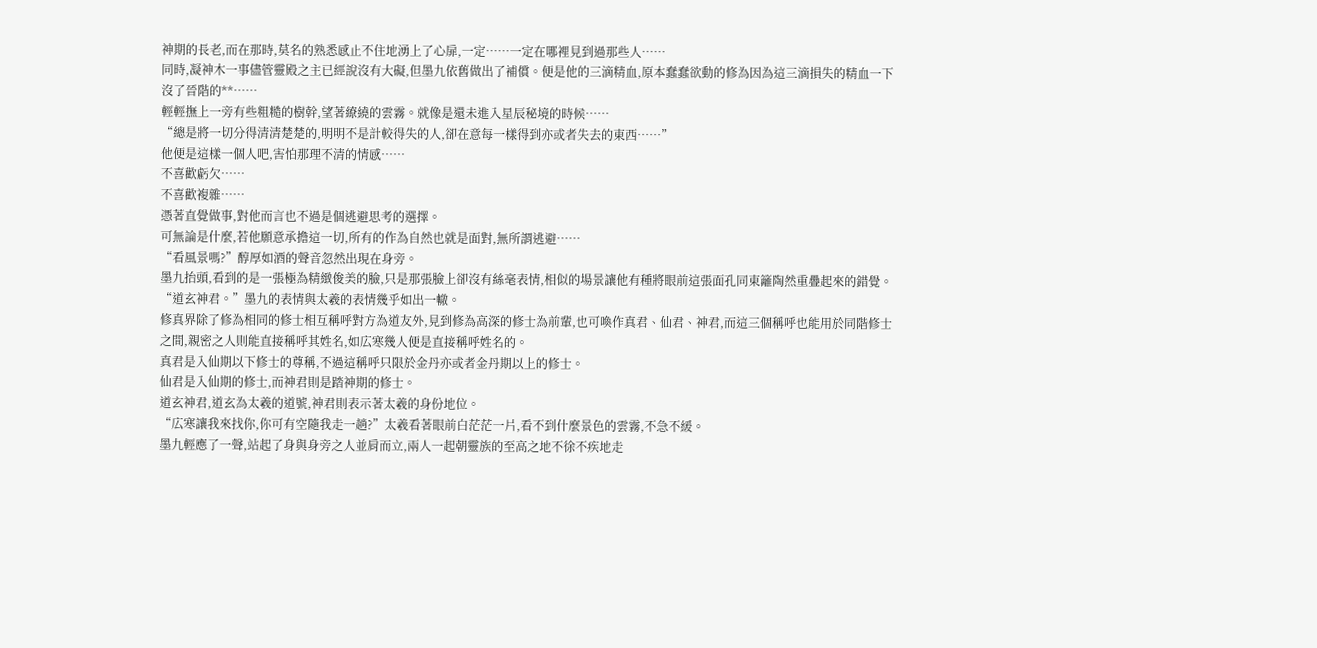神期的長老,而在那時,莫名的熟悉感止不住地湧上了心扉,一定……一定在哪裡見到過那些人……
同時,凝神木一事儘管靈殿之主已經說沒有大礙,但墨九依舊做出了補償。便是他的三滴精血,原本蠢蠢欲動的修為因為這三滴損失的精血一下沒了晉階的**……
輕輕撫上一旁有些粗糙的樹幹,望著繚繞的雲霧。就像是還未進入星辰秘境的時候……
“總是將一切分得清清楚楚的,明明不是計較得失的人,卻在意每一樣得到亦或者失去的東西……”
他便是這樣一個人吧,害怕那理不清的情感……
不喜歡虧欠……
不喜歡複雜……
憑著直覺做事,對他而言也不過是個逃避思考的選擇。
可無論是什麼,若他願意承擔這一切,所有的作為自然也就是面對,無所謂逃避……
“看風景嗎?”醇厚如酒的聲音忽然出現在身旁。
墨九抬頭,看到的是一張極為精緻俊美的臉,只是那張臉上卻沒有絲毫表情,相似的場景讓他有種將眼前這張面孔同東籬陶然重疊起來的錯覺。
“道玄神君。”墨九的表情與太羲的表情幾乎如出一轍。
修真界除了修為相同的修士相互稱呼對方為道友外,見到修為高深的修士為前輩,也可喚作真君、仙君、神君,而這三個稱呼也能用於同階修士之間,親密之人則能直接稱呼其姓名,如広寒幾人便是直接稱呼姓名的。
真君是入仙期以下修士的尊稱,不過這稱呼只限於金丹亦或者金丹期以上的修士。
仙君是入仙期的修士,而神君則是踏神期的修士。
道玄神君,道玄為太羲的道號,神君則表示著太羲的身份地位。
“広寒讓我來找你,你可有空隨我走一趟?”太羲看著眼前白茫茫一片,看不到什麼景色的雲霧,不急不緩。
墨九輕應了一聲,站起了身與身旁之人並肩而立,兩人一起朝靈族的至高之地不徐不疾地走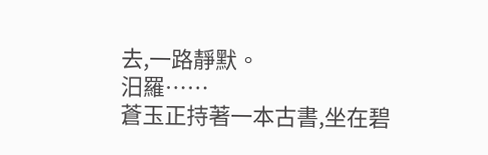去,一路靜默。
汨羅……
蒼玉正持著一本古書,坐在碧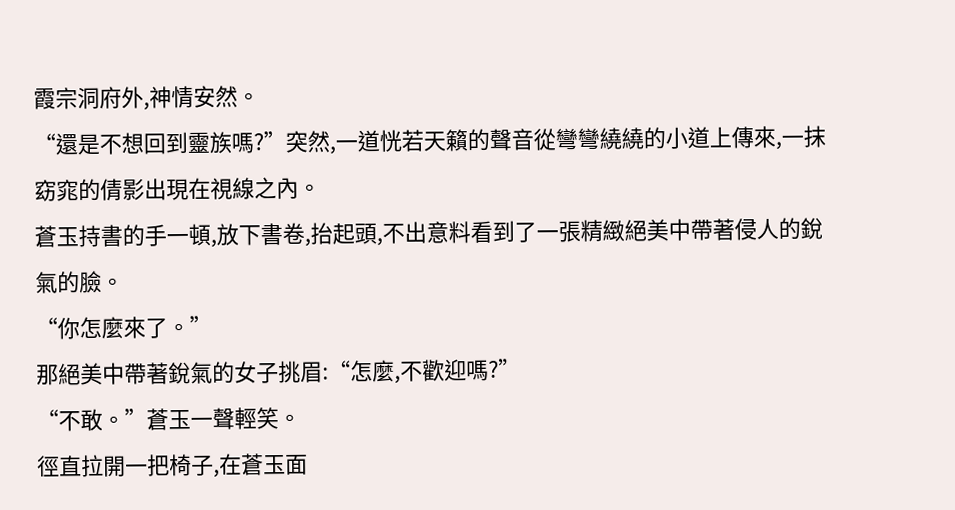霞宗洞府外,神情安然。
“還是不想回到靈族嗎?”突然,一道恍若天籟的聲音從彎彎繞繞的小道上傳來,一抹窈窕的倩影出現在視線之內。
蒼玉持書的手一頓,放下書卷,抬起頭,不出意料看到了一張精緻絕美中帶著侵人的銳氣的臉。
“你怎麼來了。”
那絕美中帶著銳氣的女子挑眉:“怎麼,不歡迎嗎?”
“不敢。”蒼玉一聲輕笑。
徑直拉開一把椅子,在蒼玉面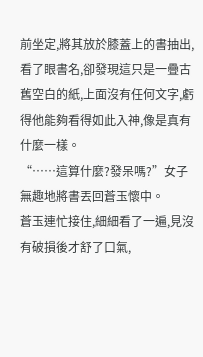前坐定,將其放於膝蓋上的書抽出,看了眼書名,卻發現這只是一疊古舊空白的紙,上面沒有任何文字,虧得他能夠看得如此入神,像是真有什麼一樣。
“……這算什麼?發呆嗎?”女子無趣地將書丟回蒼玉懷中。
蒼玉連忙接住,細細看了一遍,見沒有破損後才舒了口氣,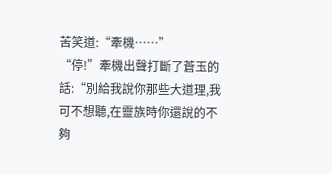苦笑道:“牽機……”
“停!”牽機出聲打斷了蒼玉的話:“別給我說你那些大道理,我可不想聽,在靈族時你還說的不夠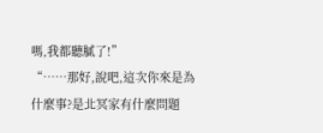嗎,我都聽膩了!”
“……那好,說吧,這次你來是為什麼事?是北冥家有什麼問題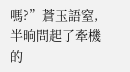嗎?”蒼玉語窒,半晌問起了牽機的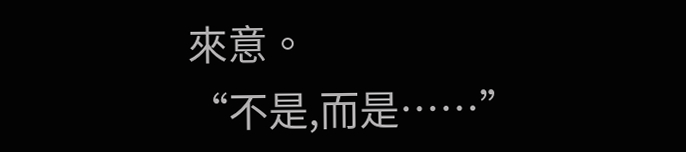來意。
“不是,而是……”